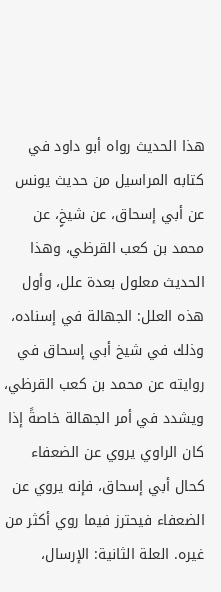هذا الحديث رواه أبو داود في كتابه المراسيل من حديث يونس عن أبي إسحاق، عن شيخٍ، عن محمد بن كعب القرظي، وهذا الحديث معلول بعدة علل، وأول هذه العلل: الجهالة في إسناده، وذلك في شيخ أبي إسحاق في روايته عن محمد بن كعب القرظي، ويشدد في أمر الجهالة خاصةً إذا كان الراوي يروي عن الضعفاء كحال أبي إسحاق، فإنه يروي عن الضعفاء فيحترز فيما روي أكثر من غيره. العلة الثانية: الإرسال،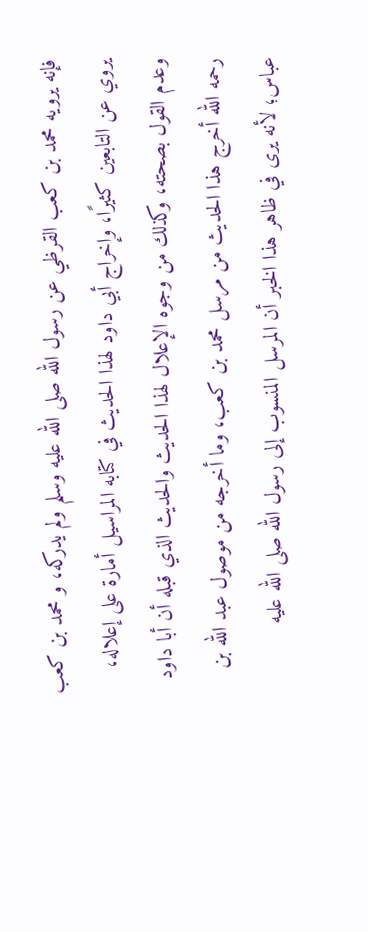فإنه يرويه محمد بن كعب القرظي عن رسول الله صلى الله عليه وسلم ولم يدركه، و محمد بن كعب يروي عن التابعين كثيرًا، وإخراج أبي داود لهذا الحديث في كتابه المراسيل أمارة على إعلاله، وعدم القول بصحته، وكذلك من وجوه الإعلال لهذا الحديث والحديث الذي قبله أن أبا داود رحمه الله أخرج هذا الحديث من مرسل محمد بن كعب، وما أخرجه من موصول عبد الله بن عباس؛ لأنه يرى في ظاهر هذا الخبر أن المرسل المنسوب إلى رسول الله صلى الله عليه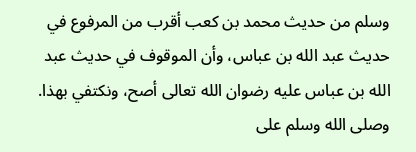وسلم من حديث محمد بن كعب أقرب من المرفوع في حديث عبد الله بن عباس، وأن الموقوف في حديث عبد الله بن عباس عليه رضوان الله تعالى أصح، ونكتفي بهذا. وصلى الله وسلم على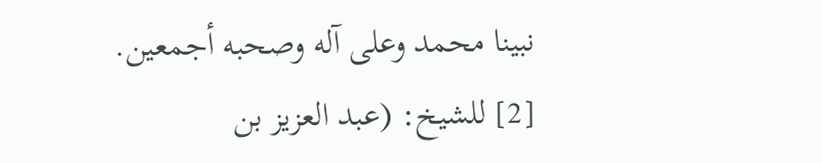نبينا محمد وعلى آله وصحبه أجمعين.
[2] للشيخ: (عبد العزيز بن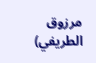مرزوق الطريفي)